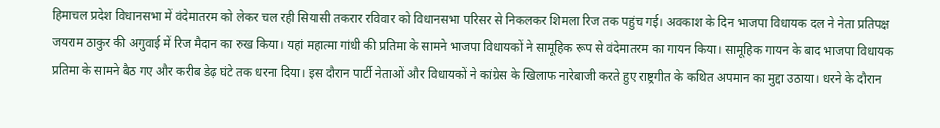हिमाचल प्रदेश विधानसभा में वंदेमातरम को लेकर चल रही सियासी तकरार रविवार को विधानसभा परिसर से निकलकर शिमला रिज तक पहुंच गई। अवकाश के दिन भाजपा विधायक दल ने नेता प्रतिपक्ष जयराम ठाकुर की अगुवाई में रिज मैदान का रुख किया। यहां महात्मा गांधी की प्रतिमा के सामने भाजपा विधायकों ने सामूहिक रूप से वंदेमातरम का गायन किया। सामूहिक गायन के बाद भाजपा विधायक प्रतिमा के सामने बैठ गए और करीब डेढ़ घंटे तक धरना दिया। इस दौरान पार्टी नेताओं और विधायकों ने कांग्रेस के खिलाफ नारेबाजी करते हुए राष्ट्रगीत के कथित अपमान का मुद्दा उठाया। धरने के दौरान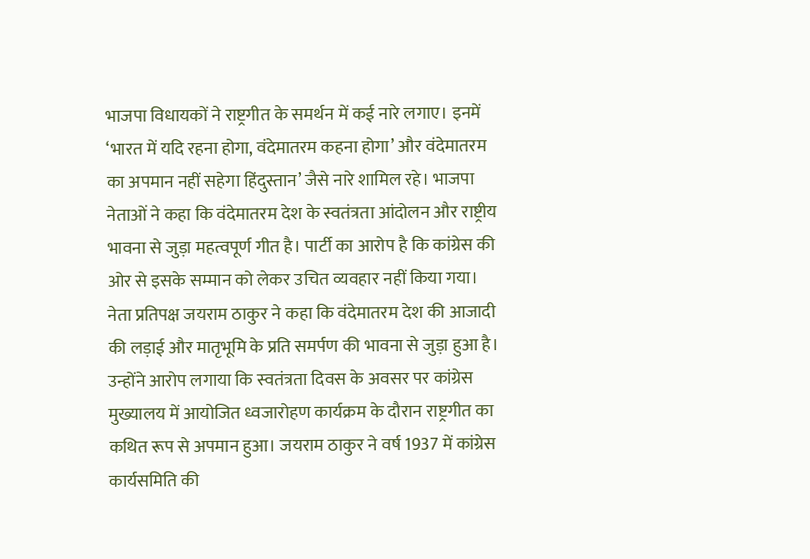भाजपा विधायकों ने राष्ट्रगीत के समर्थन में कई नारे लगाए। इनमें ‘भारत में यदि रहना होगा, वंदेमातरम कहना होगा’ और वंदेमातरम का अपमान नहीं सहेगा हिंदुस्तान’ जैसे नारे शामिल रहे। भाजपा नेताओं ने कहा कि वंदेमातरम देश के स्वतंत्रता आंदोलन और राष्ट्रीय भावना से जुड़ा महत्वपूर्ण गीत है। पार्टी का आरोप है कि कांग्रेस की ओर से इसके सम्मान को लेकर उचित व्यवहार नहीं किया गया। नेता प्रतिपक्ष जयराम ठाकुर ने कहा कि वंदेमातरम देश की आजादी की लड़ाई और मातृभूमि के प्रति समर्पण की भावना से जुड़ा हुआ है। उन्होंने आरोप लगाया कि स्वतंत्रता दिवस के अवसर पर कांग्रेस मुख्यालय में आयोजित ध्वजारोहण कार्यक्रम के दौरान राष्ट्रगीत का कथित रूप से अपमान हुआ। जयराम ठाकुर ने वर्ष 1937 में कांग्रेस कार्यसमिति की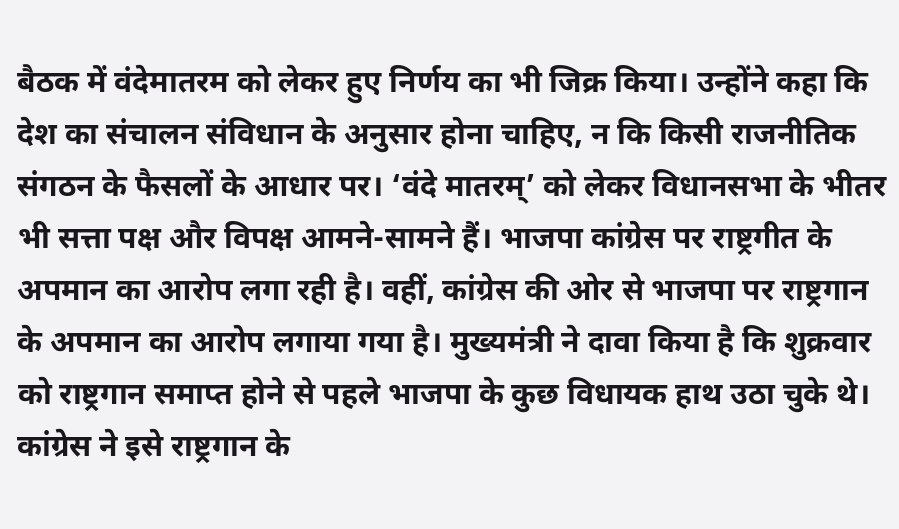बैठक में वंदेमातरम को लेकर हुए निर्णय का भी जिक्र किया। उन्होंने कहा कि देश का संचालन संविधान के अनुसार होना चाहिए, न कि किसी राजनीतिक संगठन के फैसलों के आधार पर। ‘वंदे मातरम्’ को लेकर विधानसभा के भीतर भी सत्ता पक्ष और विपक्ष आमने-सामने हैं। भाजपा कांग्रेस पर राष्ट्रगीत के अपमान का आरोप लगा रही है। वहीं, कांग्रेस की ओर से भाजपा पर राष्ट्रगान के अपमान का आरोप लगाया गया है। मुख्यमंत्री ने दावा किया है कि शुक्रवार को राष्ट्रगान समाप्त होने से पहले भाजपा के कुछ विधायक हाथ उठा चुके थे। कांग्रेस ने इसे राष्ट्रगान के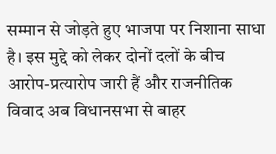सम्मान से जोड़ते हुए भाजपा पर निशाना साधा है। इस मुद्दे को लेकर दोनों दलों के बीच आरोप-प्रत्यारोप जारी हैं और राजनीतिक विवाद अब विधानसभा से बाहर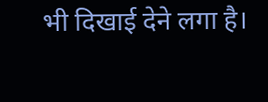भी दिखाई देने लगा है।